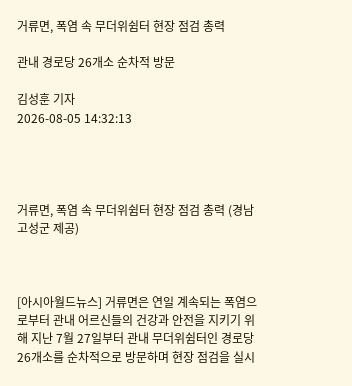거류면, 폭염 속 무더위쉼터 현장 점검 총력

관내 경로당 26개소 순차적 방문

김성훈 기자
2026-08-05 14:32:13




거류면, 폭염 속 무더위쉼터 현장 점검 총력 (경남고성군 제공)



[아시아월드뉴스] 거류면은 연일 계속되는 폭염으로부터 관내 어르신들의 건강과 안전을 지키기 위해 지난 7월 27일부터 관내 무더위쉼터인 경로당 26개소를 순차적으로 방문하며 현장 점검을 실시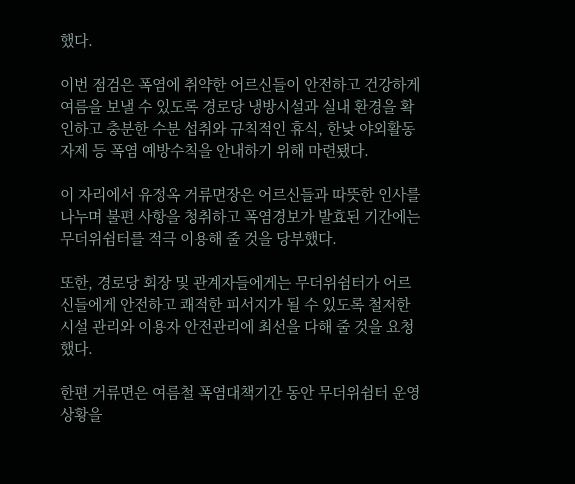했다.

이번 점검은 폭염에 취약한 어르신들이 안전하고 건강하게 여름을 보낼 수 있도록 경로당 냉방시설과 실내 환경을 확인하고 충분한 수분 섭취와 규칙적인 휴식, 한낮 야외활동 자제 등 폭염 예방수칙을 안내하기 위해 마련됐다.

이 자리에서 유정옥 거류면장은 어르신들과 따뜻한 인사를 나누며 불편 사항을 청취하고 폭염경보가 발효된 기간에는 무더위쉼터를 적극 이용해 줄 것을 당부했다.

또한, 경로당 회장 및 관계자들에게는 무더위쉼터가 어르신들에게 안전하고 쾌적한 피서지가 될 수 있도록 철저한 시설 관리와 이용자 안전관리에 최선을 다해 줄 것을 요청했다.

한편 거류면은 여름철 폭염대책기간 동안 무더위쉼터 운영 상황을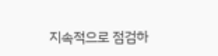지속적으로 점검하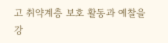고 취약계층 보호 활동과 예찰을 강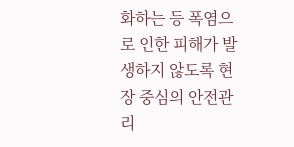화하는 등 폭염으로 인한 피해가 발생하지 않도록 현장 중심의 안전관리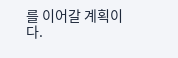를 이어갈 계획이다.